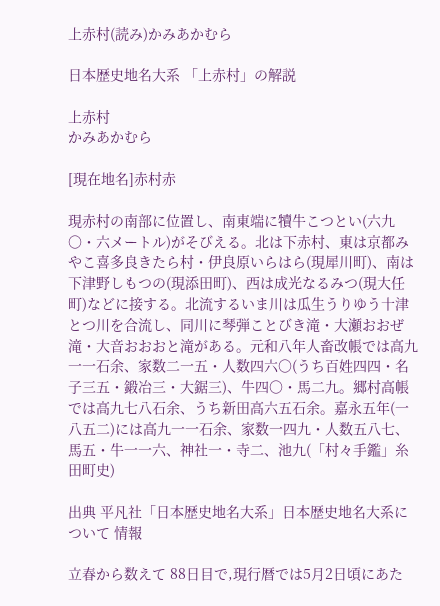上赤村(読み)かみあかむら

日本歴史地名大系 「上赤村」の解説

上赤村
かみあかむら

[現在地名]赤村赤

現赤村の南部に位置し、南東端に犢牛こつとい(六九〇・六メートル)がそびえる。北は下赤村、東は京都みやこ喜多良きたら村・伊良原いらはら(現犀川町)、南は下津野しもつの(現添田町)、西は成光なるみつ(現大任町)などに接する。北流するいま川は瓜生うりゆう十津とつ川を合流し、同川に琴弾ことびき滝・大瀬おおぜ滝・大音おおおと滝がある。元和八年人畜改帳では高九一一石余、家数二一五・人数四六〇(うち百姓四四・名子三五・鍛冶三・大鋸三)、牛四〇・馬二九。郷村高帳では高九七八石余、うち新田高六五石余。嘉永五年(一八五二)には高九一一石余、家数一四九・人数五八七、馬五・牛一一六、神社一・寺二、池九(「村々手鑑」糸田町史)

出典 平凡社「日本歴史地名大系」日本歴史地名大系について 情報

立春から数えて 88日目で,現行暦では5月2日頃にあた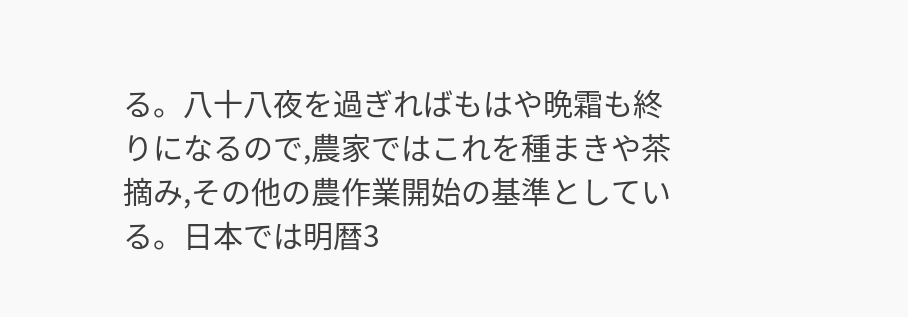る。八十八夜を過ぎればもはや晩霜も終りになるので,農家ではこれを種まきや茶摘み,その他の農作業開始の基準としている。日本では明暦3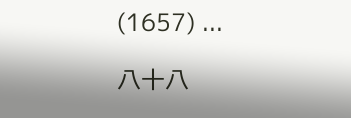(1657) ...

八十八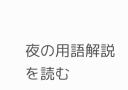夜の用語解説を読む